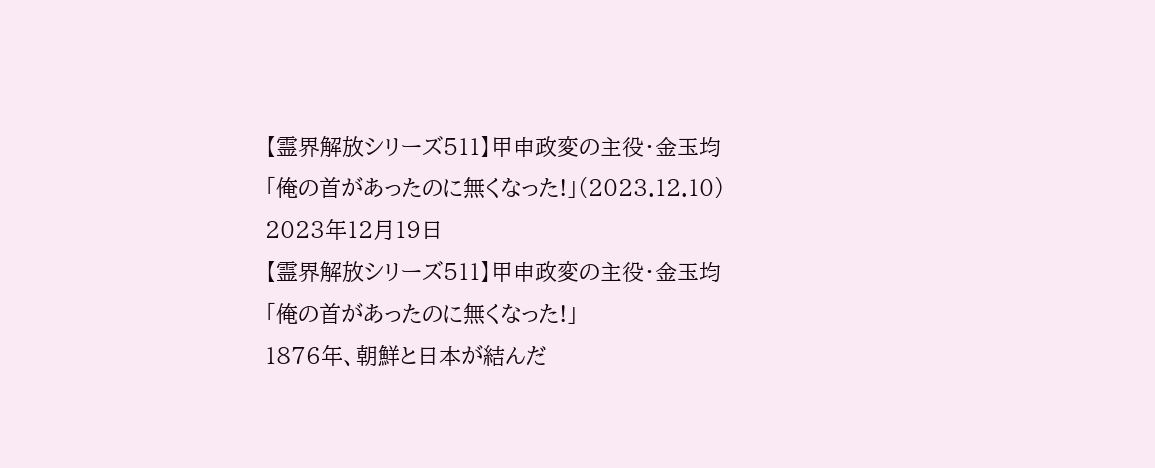【霊界解放シリーズ511】甲申政変の主役・金玉均「俺の首があったのに無くなった!」(2023.12.10)
2023年12月19日
【霊界解放シリーズ511】甲申政変の主役・金玉均「俺の首があったのに無くなった!」
1876年、朝鮮と日本が結んだ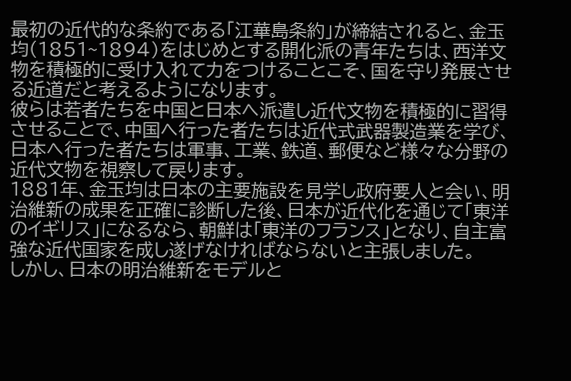最初の近代的な条約である「江華島条約」が締結されると、金玉均(1851~1894)をはじめとする開化派の青年たちは、西洋文物を積極的に受け入れて力をつけることこそ、国を守り発展させる近道だと考えるようになります。
彼らは若者たちを中国と日本へ派遣し近代文物を積極的に習得させることで、中国へ行った者たちは近代式武器製造業を学び、日本へ行った者たちは軍事、工業、鉄道、郵便など様々な分野の近代文物を視察して戻ります。
1881年、金玉均は日本の主要施設を見学し政府要人と会い、明治維新の成果を正確に診断した後、日本が近代化を通じて「東洋のイギリス」になるなら、朝鮮は「東洋のフランス」となり、自主富強な近代国家を成し遂げなければならないと主張しました。
しかし、日本の明治維新をモデルと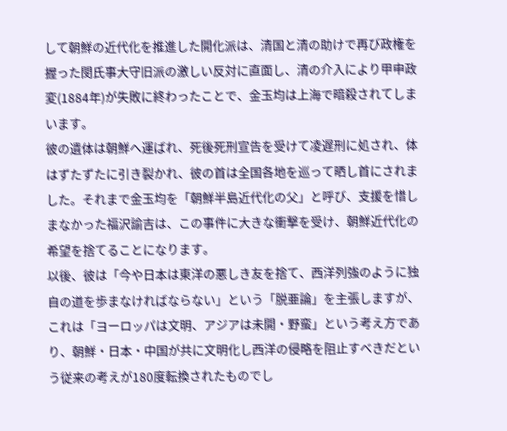して朝鮮の近代化を推進した開化派は、清国と清の助けで再び政権を握った閔氏事大守旧派の激しい反対に直面し、清の介入により甲申政変(1884年)が失敗に終わったことで、金玉均は上海で暗殺されてしまいます。
彼の遺体は朝鮮へ運ばれ、死後死刑宣告を受けて凌遅刑に処され、体はずたずたに引き裂かれ、彼の首は全国各地を巡って晒し首にされました。それまで金玉均を「朝鮮半島近代化の父」と呼び、支援を惜しまなかった福沢諭吉は、この事件に大きな衝撃を受け、朝鮮近代化の希望を捨てることになります。
以後、彼は「今や日本は東洋の悪しき友を捨て、西洋列強のように独自の道を歩まなければならない」という「脱亜論」を主張しますが、これは「ヨーロッパは文明、アジアは未開・野蛮」という考え方であり、朝鮮・日本・中国が共に文明化し西洋の侵略を阻止すべきだという従来の考えが180度転換されたものでし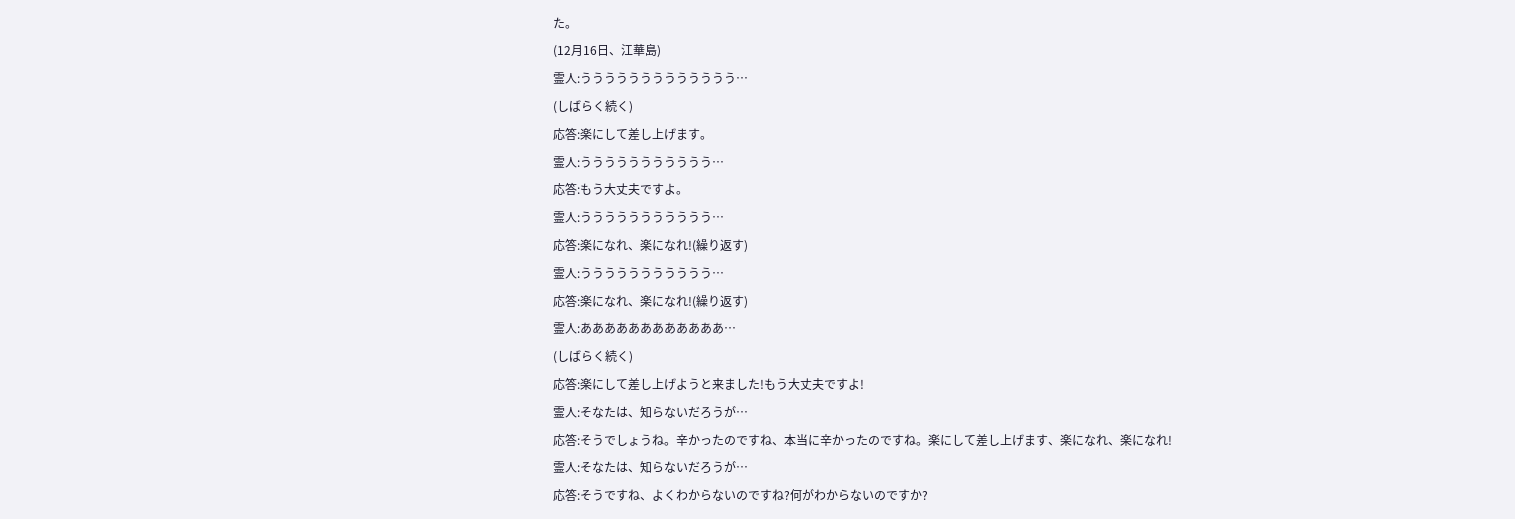た。
(12月16日、江華島)
霊人:ううううううううううううう…
(しばらく続く)
応答:楽にして差し上げます。
霊人:ううううううううううう…
応答:もう大丈夫ですよ。
霊人:ううううううううううう…
応答:楽になれ、楽になれ!(繰り返す)
霊人:ううううううううううう…
応答:楽になれ、楽になれ!(繰り返す)
霊人:ああああああああああああ…
(しばらく続く)
応答:楽にして差し上げようと来ました!もう大丈夫ですよ!
霊人:そなたは、知らないだろうが…
応答:そうでしょうね。辛かったのですね、本当に辛かったのですね。楽にして差し上げます、楽になれ、楽になれ!
霊人:そなたは、知らないだろうが…
応答:そうですね、よくわからないのですね?何がわからないのですか?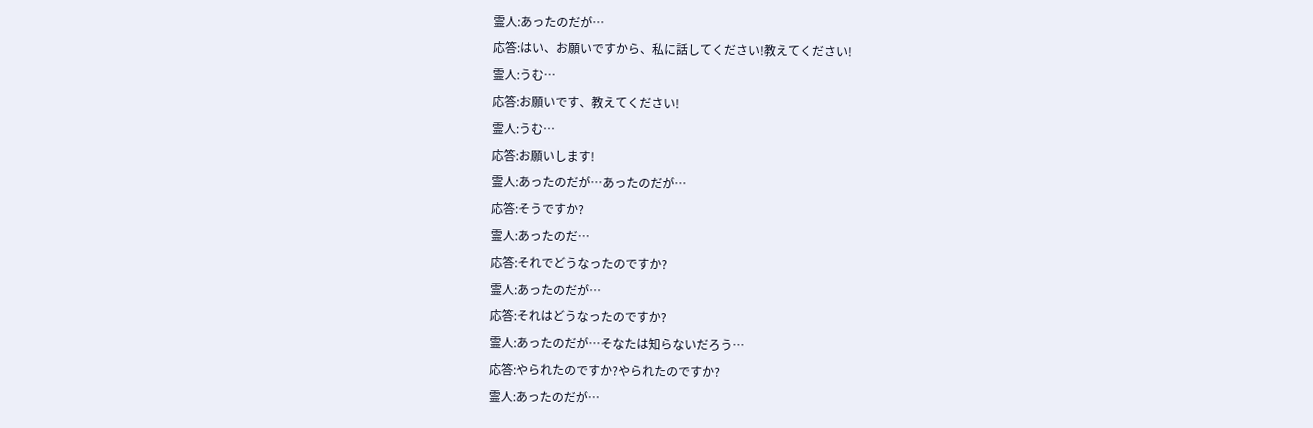霊人:あったのだが…
応答:はい、お願いですから、私に話してください!教えてください!
霊人:うむ…
応答:お願いです、教えてください!
霊人:うむ…
応答:お願いします!
霊人:あったのだが…あったのだが…
応答:そうですか?
霊人:あったのだ…
応答:それでどうなったのですか?
霊人:あったのだが…
応答:それはどうなったのですか?
霊人:あったのだが…そなたは知らないだろう…
応答:やられたのですか?やられたのですか?
霊人:あったのだが…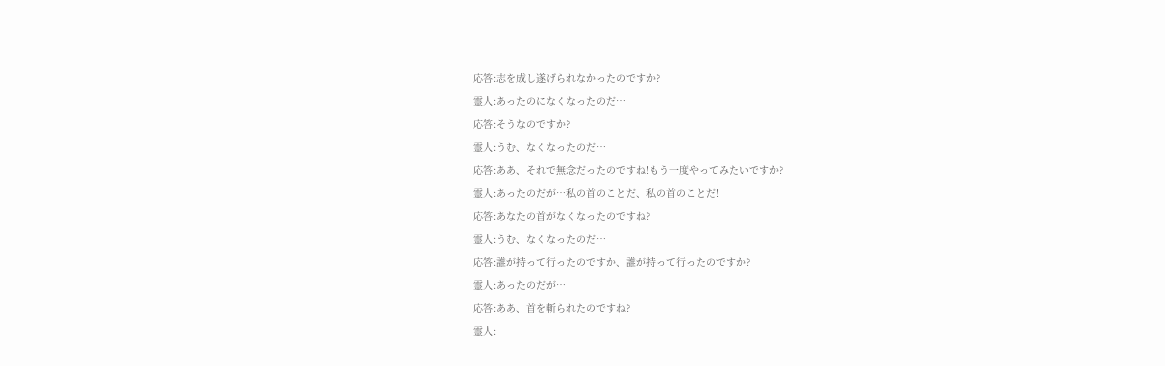応答:志を成し遂げられなかったのですか?
霊人:あったのになくなったのだ…
応答:そうなのですか?
霊人:うむ、なくなったのだ…
応答:ああ、それで無念だったのですね!もう一度やってみたいですか?
霊人:あったのだが…私の首のことだ、私の首のことだ!
応答:あなたの首がなくなったのですね?
霊人:うむ、なくなったのだ…
応答:誰が持って行ったのですか、誰が持って行ったのですか?
霊人:あったのだが…
応答:ああ、首を斬られたのですね?
霊人: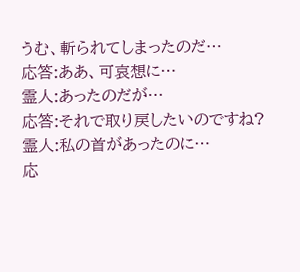うむ、斬られてしまったのだ…
応答:ああ、可哀想に…
霊人:あったのだが…
応答:それで取り戻したいのですね?
霊人:私の首があったのに…
応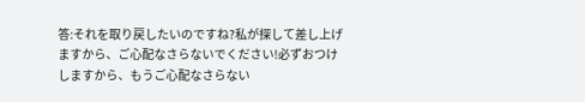答:それを取り戻したいのですね?私が探して差し上げますから、ご心配なさらないでください!必ずおつけしますから、もうご心配なさらない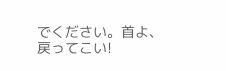でください。首よ、戻ってこい!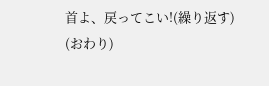首よ、戻ってこい!(繰り返す)
(おわり)